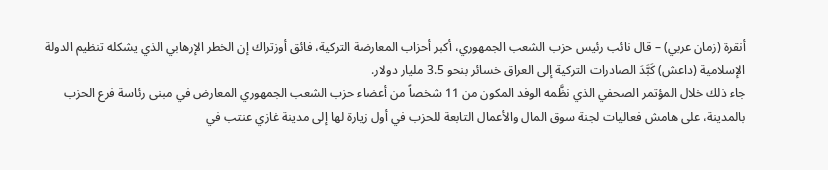أنقرة (زمان عربي) – قال نائب رئيس حزب الشعب الجمهوري، أكبر أحزاب المعارضة التركية، فائق أوزتراك إن الخطر الإرهابي الذي يشكله تنظيم الدولة الإسلامية (داعش) كَبَّدَ الصادرات التركية إلى العراق خسائر بنحو 3.5 مليار دولار.
جاء ذلك خلال المؤتمر الصحفي الذي نظَّمه الوفد المكون من 11 شخصاً من أعضاء حزب الشعب الجمهوري المعارض في مبنى رئاسة فرع الحزب بالمدينة، على هامش فعاليات لجنة سوق المال والأعمال التابعة للحزب في أول زيارة لها إلى مدينة غازي عنتب في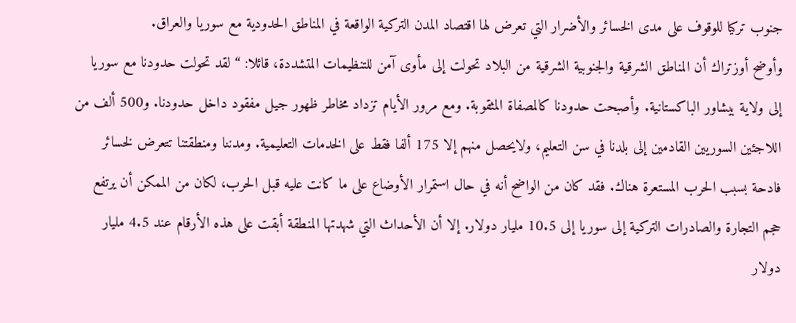جنوب تركيا للوقوف على مدى الخسائر والأضرار التي تعرض لها اقتصاد المدن التركية الواقعة في المناطق الحدودية مع سوريا والعراق.
وأوضح أوزتراك أن المناطق الشرقية والجنوبية الشرقية من البلاد تحولت إلى مأوى آمن للتنظيمات المتشددة، قائلا: “لقد تحولت حدودنا مع سوريا إلى ولاية بيشاور الباكستانية. وأصبحت حدودنا كالمصفاة المثقوبة. ومع مرور الأيام تزداد مخاطر ظهور جيل مفقود داخل حدودنا. و500 ألف من اللاجئين السوريين القادمين إلى بلدنا في سن التعليم، ولايحصل منهم إلا 175 ألفا فقط على الخدمات التعليمية. ومدننا ومنطقتنا تتعرض لخسائر فادحة بسبب الحرب المستعرة هناك. فقد كان من الواضح أنه في حال استمرار الأوضاع على ما كانت عليه قبل الحرب، لكان من الممكن أن يرتفع حجم التجارة والصادرات التركية إلى سوريا إلى 10.5 مليار دولار. إلا أن الأحداث التي شهدتها المنطقة أبقت على هذه الأرقام عند 4.5 مليار دولار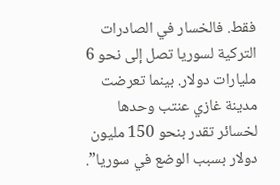فقط. فالخسار في الصادرات التركية لسوريا تصل إلى نحو 6 مليارات دولار. بينما تعرضت مدينة غازي عنتب وحدها لخسائر تقدر بنحو 150 مليون دولار بسبب الوضع في سوريا”.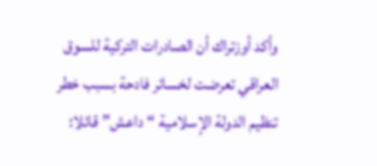وأكد أوزتراك أن الصادرات التركية للسوق العراقي تعرضت لخسائر فادحة بسبب خطر تنظيم الدولة الإسلامية “داعش” قائلا: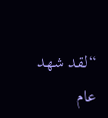“لقد شهد عام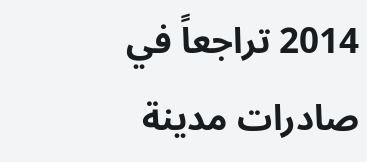2014 تراجعاً في صادرات مدينة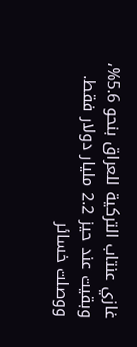غازي عنتاب التركية للعراق بنحو 5.6%، وبقيت عند حيز 2.2 مليار دولار فقط. ووصلت خسائر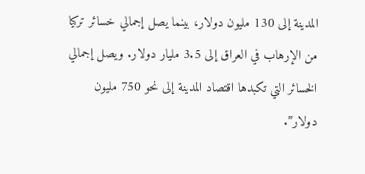المدينة إلى 130 مليون دولار، بينما يصل إجمالي خسائر تركيا من الإرهاب في العراق إلى 3.5 مليار دولار. ويصل إجمالي الخسائر التي تكبدها اقتصاد المدينة إلى نحو 750 مليون دولار”.